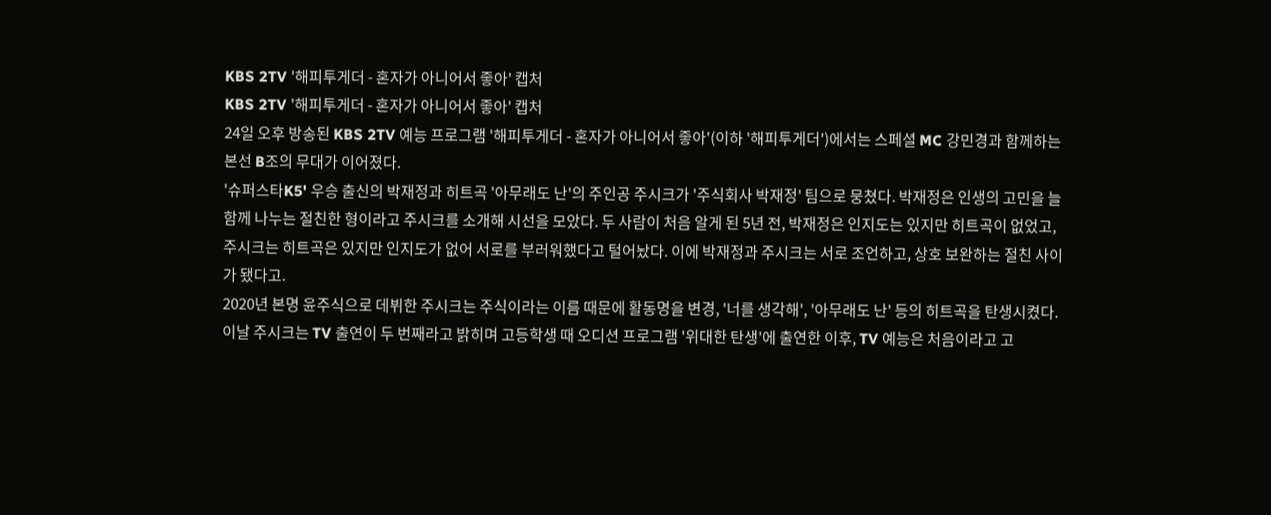KBS 2TV '해피투게더 - 혼자가 아니어서 좋아' 캡처
KBS 2TV '해피투게더 - 혼자가 아니어서 좋아' 캡처
24일 오후 방송된 KBS 2TV 예능 프로그램 '해피투게더 - 혼자가 아니어서 좋아'(이하 '해피투게더')에서는 스페셜 MC 강민경과 함께하는 본선 B조의 무대가 이어졌다.
'슈퍼스타K5' 우승 출신의 박재정과 히트곡 '아무래도 난'의 주인공 주시크가 '주식회사 박재정' 팀으로 뭉쳤다. 박재정은 인생의 고민을 늘 함께 나누는 절친한 형이라고 주시크를 소개해 시선을 모았다. 두 사람이 처음 알게 된 5년 전, 박재정은 인지도는 있지만 히트곡이 없었고, 주시크는 히트곡은 있지만 인지도가 없어 서로를 부러워했다고 털어놨다. 이에 박재정과 주시크는 서로 조언하고, 상호 보완하는 절친 사이가 됐다고.
2020년 본명 윤주식으로 데뷔한 주시크는 주식이라는 이름 때문에 활동명을 변경, '너를 생각해', '아무래도 난' 등의 히트곡을 탄생시켰다. 이날 주시크는 TV 출연이 두 번째라고 밝히며 고등학생 때 오디션 프로그램 '위대한 탄생'에 출연한 이후, TV 예능은 처음이라고 고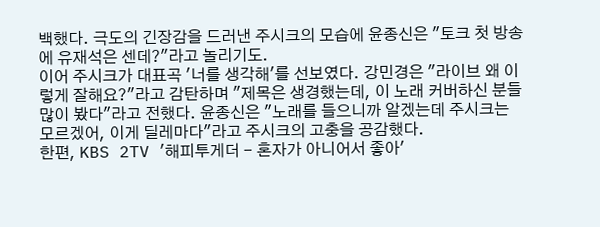백했다. 극도의 긴장감을 드러낸 주시크의 모습에 윤종신은 "토크 첫 방송에 유재석은 센데?"라고 놀리기도.
이어 주시크가 대표곡 '너를 생각해'를 선보였다. 강민경은 "라이브 왜 이렇게 잘해요?"라고 감탄하며 "제목은 생경했는데, 이 노래 커버하신 분들 많이 봤다"라고 전했다. 윤종신은 "노래를 들으니까 알겠는데 주시크는 모르겠어, 이게 딜레마다"라고 주시크의 고충을 공감했다.
한편, KBS 2TV '해피투게더 - 혼자가 아니어서 좋아'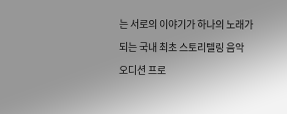는 서로의 이야기가 하나의 노래가 되는 국내 최초 스토리텔링 음악 오디션 프로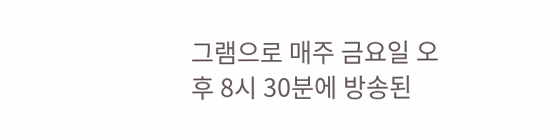그램으로 매주 금요일 오후 8시 30분에 방송된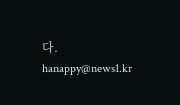다.
hanappy@news1.kr